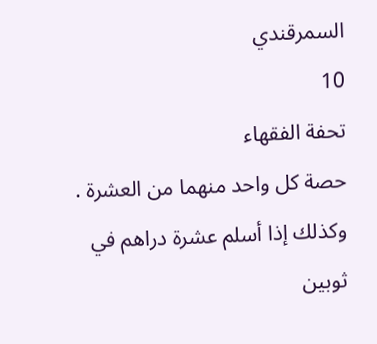السمرقندي
10
تحفة الفقهاء
حصة كل واحد منهما من العشرة . وكذلك إذا أسلم عشرة دراهم في ثوبين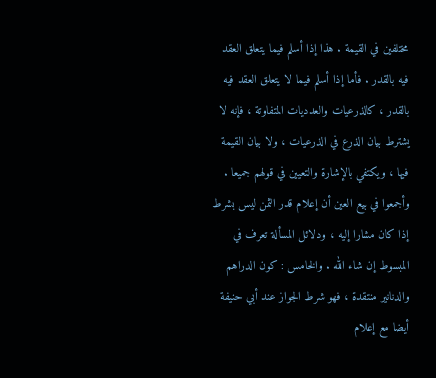مختلفين في القيمة . هذا إذا أسلم فيما يتعلق العقد فيه بالقدر . فأما إذا أسلم فيما لا يتعلق العقد فيه بالقدر ، كالذرعيات والعدديات المتفاوتة ، فإنه لا يشترط بيان الذرع في الذرعيات ، ولا بيان القيمة فيها ، ويكتفي بالإشارة والتعيين في قولهم جميعا . وأجمعوا في بيع العين أن إعلام قدر الثمن ليس بشرط إذا كان مشارا إليه ، ودلائل المسألة تعرف في المبسوط إن شاء الله . والخامس : كون الدراهم والدنانير منتقدة ، فهو شرط الجواز عند أبي حنيفة أيضا مع إعلام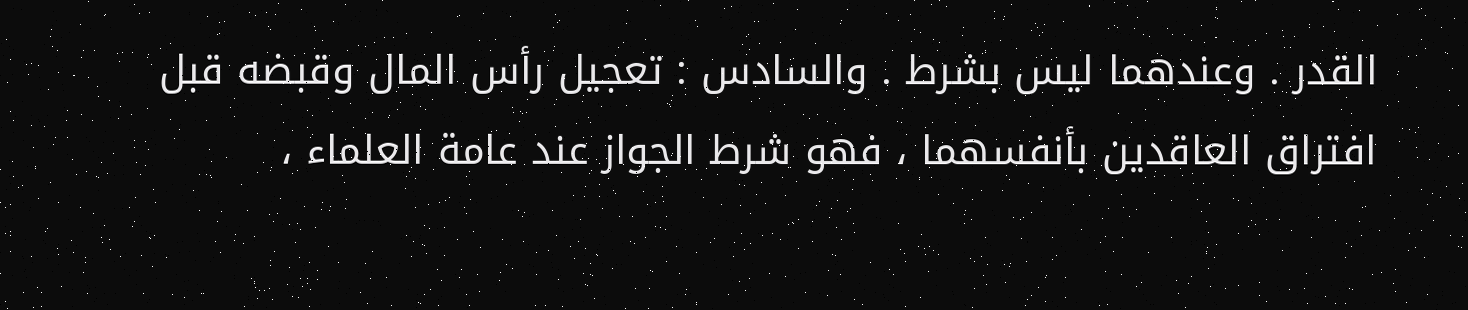القدر . وعندهما ليس بشرط . والسادس : تعجيل رأس المال وقبضه قبل افتراق العاقدين بأنفسهما ، فهو شرط الجواز عند عامة العلماء ،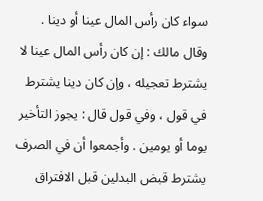سواء كان رأس المال عينا أو دينا . وقال مالك : إن كان رأس المال عينا لا يشترط تعجيله ، وإن كان دينا يشترط في قول ، وفي قول قال : يجوز التأخير يوما أو يومين . وأجمعوا أن في الصرف يشترط قبض البدلين قبل الافتراق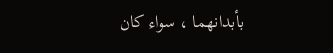بأبدانهما ، سواء كان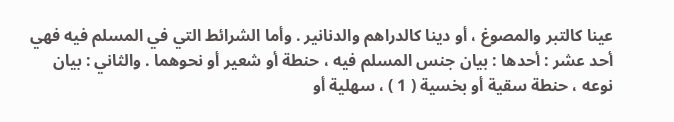عينا كالتبر والمصوغ ، أو دينا كالدراهم والدنانير . وأما الشرائط التي في المسلم فيه فهي أحد عشر : أحدها : بيان جنس المسلم فيه ، حنطة أو شعير أو نحوهما . والثاني : بيان نوعه ، حنطة سقية أو بخسية ( 1 ) ، سهلية أو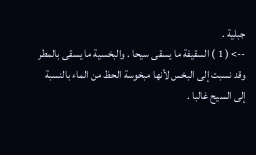جبلية .
--> ( 1 ) السقيفة ما يسقى سيحا . والبخسية ما يسقى بالمطر وقد نسبت إلى البخس لأنها مبخوسة الحظ من الماء بالنسبة إلى السيح غالبا .